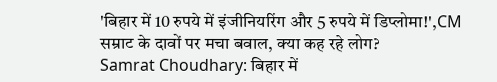'बिहार में 10 रुपये में इंजीनियरिंग और 5 रुपये में डिप्लोमा!',CM सम्राट के दावों पर मचा बवाल, क्या कह रहे लोग?
Samrat Choudhary: बिहार में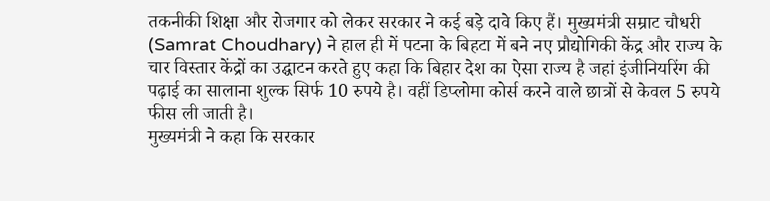तकनीकी शिक्षा और रोजगार को लेकर सरकार ने कई बड़े दावे किए हैं। मुख्यमंत्री सम्राट चौधरी (Samrat Choudhary) ने हाल ही में पटना के बिहटा में बने नए प्रौद्योगिकी केंद्र और राज्य के चार विस्तार केंद्रों का उद्घाटन करते हुए कहा कि बिहार देश का ऐसा राज्य है जहां इंजीनियरिंग की पढ़ाई का सालाना शुल्क सिर्फ 10 रुपये है। वहीं डिप्लोमा कोर्स करने वाले छात्रों से केवल 5 रुपये फीस ली जाती है।
मुख्यमंत्री ने कहा कि सरकार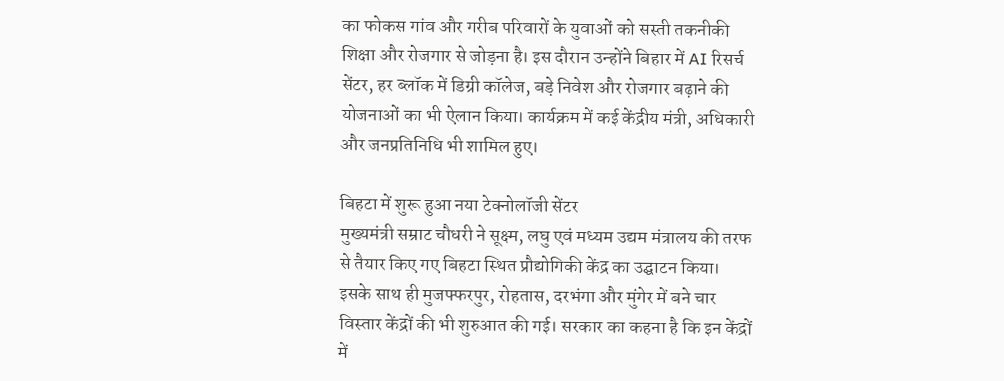का फोकस गांव और गरीब परिवारों के युवाओं को सस्ती तकनीकी शिक्षा और रोजगार से जोड़ना है। इस दौरान उन्होंने बिहार में AI रिसर्च सेंटर, हर ब्लॉक में डिग्री कॉलेज, बड़े निवेश और रोजगार बढ़ाने की योजनाओं का भी ऐलान किया। कार्यक्रम में कई केंद्रीय मंत्री, अधिकारी और जनप्रतिनिधि भी शामिल हुए।

बिहटा में शुरू हुआ नया टेक्नोलॉजी सेंटर
मुख्यमंत्री सम्राट चौधरी ने सूक्ष्म, लघु एवं मध्यम उद्यम मंत्रालय की तरफ से तैयार किए गए बिहटा स्थित प्रौद्योगिकी केंद्र का उद्घाटन किया। इसके साथ ही मुजफ्फरपुर, रोहतास, दरभंगा और मुंगेर में बने चार विस्तार केंद्रों की भी शुरुआत की गई। सरकार का कहना है कि इन केंद्रों में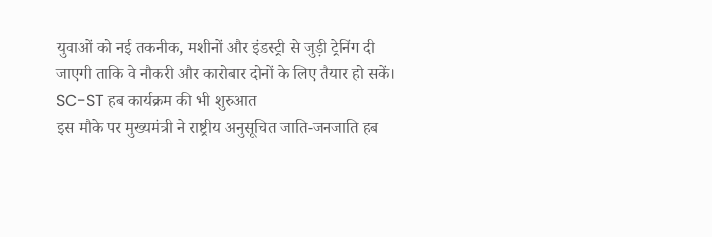युवाओं को नई तकनीक, मशीनों और इंडस्ट्री से जुड़ी ट्रेनिंग दी जाएगी ताकि वे नौकरी और कारोबार दोनों के लिए तैयार हो सकें।
SC-ST हब कार्यक्रम की भी शुरुआत
इस मौके पर मुख्यमंत्री ने राष्ट्रीय अनुसूचित जाति-जनजाति हब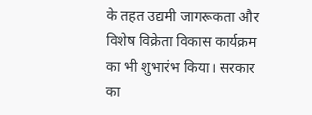के तहत उद्यमी जागरूकता और विशेष विक्रेता विकास कार्यक्रम का भी शुभारंभ किया। सरकार का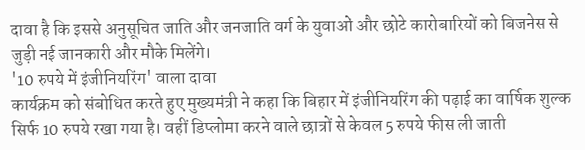दावा है कि इससे अनुसूचित जाति और जनजाति वर्ग के युवाओं और छोटे कारोबारियों को बिजनेस से जुड़ी नई जानकारी और मौके मिलेंगे।
'10 रुपये में इंजीनियरिंग' वाला दावा
कार्यक्रम को संबोधित करते हुए मुख्यमंत्री ने कहा कि बिहार में इंजीनियरिंग की पढ़ाई का वार्षिक शुल्क सिर्फ 10 रुपये रखा गया है। वहीं डिप्लोमा करने वाले छात्रों से केवल 5 रुपये फीस ली जाती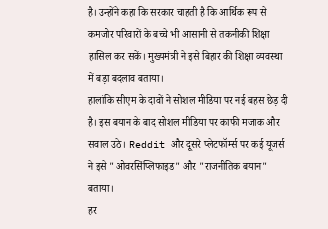है। उन्होंने कहा कि सरकार चाहती है कि आर्थिक रूप से कमजोर परिवारों के बच्चे भी आसानी से तकनीकी शिक्षा हासिल कर सकें। मुख्यमंत्री ने इसे बिहार की शिक्षा व्यवस्था में बड़ा बदलाव बताया।
हालांकि सीएम के दावों ने सोशल मीडिया पर नई बहस छेड़ दी है। इस बयान के बाद सोशल मीडिया पर काफी मजाक और सवाल उठे। Reddit और दूसरे प्लेटफॉर्म्स पर कई यूजर्स ने इसे "ओवरसिंप्लिफाइड" और "राजनीतिक बयान" बताया।
हर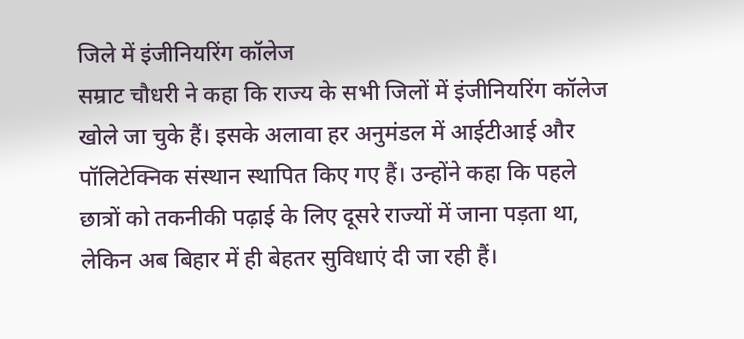जिले में इंजीनियरिंग कॉलेज
सम्राट चौधरी ने कहा कि राज्य के सभी जिलों में इंजीनियरिंग कॉलेज खोले जा चुके हैं। इसके अलावा हर अनुमंडल में आईटीआई और पॉलिटेक्निक संस्थान स्थापित किए गए हैं। उन्होंने कहा कि पहले छात्रों को तकनीकी पढ़ाई के लिए दूसरे राज्यों में जाना पड़ता था, लेकिन अब बिहार में ही बेहतर सुविधाएं दी जा रही हैं।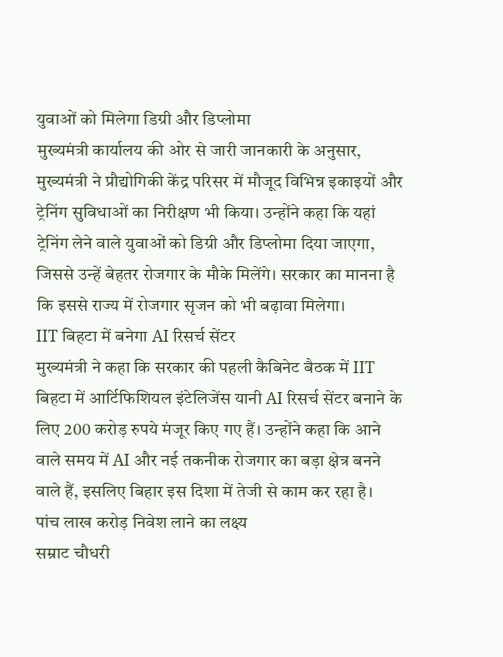युवाओं को मिलेगा डिग्री और डिप्लोमा
मुख्यमंत्री कार्यालय की ओर से जारी जानकारी के अनुसार, मुख्यमंत्री ने प्रौद्योगिकी केंद्र परिसर में मौजूद विभिन्न इकाइयों और ट्रेनिंग सुविधाओं का निरीक्षण भी किया। उन्होंने कहा कि यहां ट्रेनिंग लेने वाले युवाओं को डिग्री और डिप्लोमा दिया जाएगा, जिससे उन्हें बेहतर रोजगार के मौके मिलेंगे। सरकार का मानना है कि इससे राज्य में रोजगार सृजन को भी बढ़ावा मिलेगा।
IIT बिहटा में बनेगा AI रिसर्च सेंटर
मुख्यमंत्री ने कहा कि सरकार की पहली कैबिनेट बैठक में IIT बिहटा में आर्टिफिशियल इंटेलिजेंस यानी AI रिसर्च सेंटर बनाने के लिए 200 करोड़ रुपये मंजूर किए गए हैं। उन्होंने कहा कि आने वाले समय में AI और नई तकनीक रोजगार का बड़ा क्षेत्र बनने वाले हैं, इसलिए बिहार इस दिशा में तेजी से काम कर रहा है।
पांच लाख करोड़ निवेश लाने का लक्ष्य
सम्राट चौधरी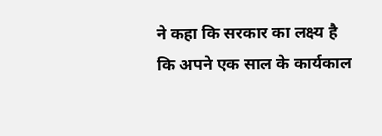ने कहा कि सरकार का लक्ष्य है कि अपने एक साल के कार्यकाल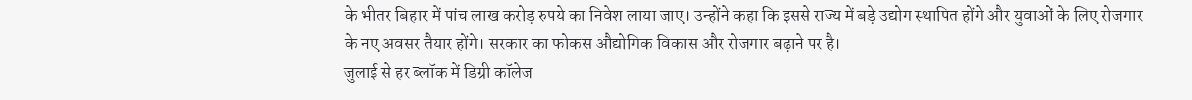के भीतर बिहार में पांच लाख करोड़ रुपये का निवेश लाया जाए। उन्होंने कहा कि इससे राज्य में बड़े उद्योग स्थापित होंगे और युवाओं के लिए रोजगार के नए अवसर तैयार होंगे। सरकार का फोकस औद्योगिक विकास और रोजगार बढ़ाने पर है।
जुलाई से हर ब्लॉक में डिग्री कॉलेज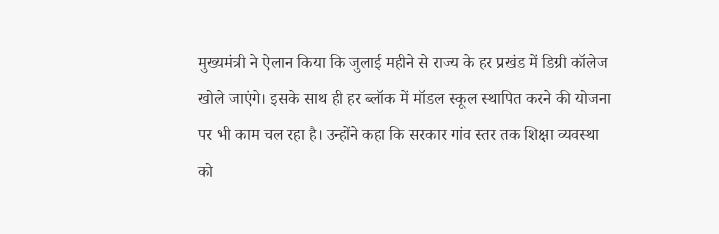मुख्यमंत्री ने ऐलान किया कि जुलाई महीने से राज्य के हर प्रखंड में डिग्री कॉलेज खोले जाएंगे। इसके साथ ही हर ब्लॉक में मॉडल स्कूल स्थापित करने की योजना पर भी काम चल रहा है। उन्होंने कहा कि सरकार गांव स्तर तक शिक्षा व्यवस्था को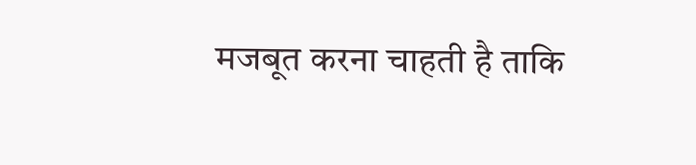मजबूत करना चाहती है ताकि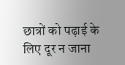छात्रों को पढ़ाई के लिए दूर न जाना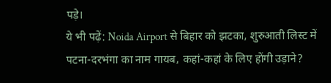पड़े।
ये भी पढ़ें: Noida Airport से बिहार को झटका, शुरुआती लिस्ट में पटना-दरभंगा का नाम गायब, कहां-कहां के लिए होंगी उड़ाने?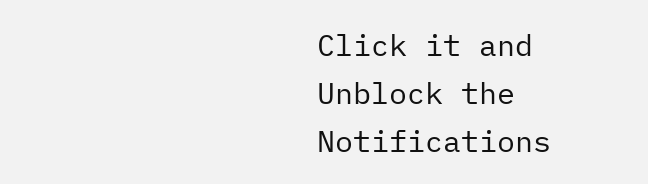Click it and Unblock the Notifications